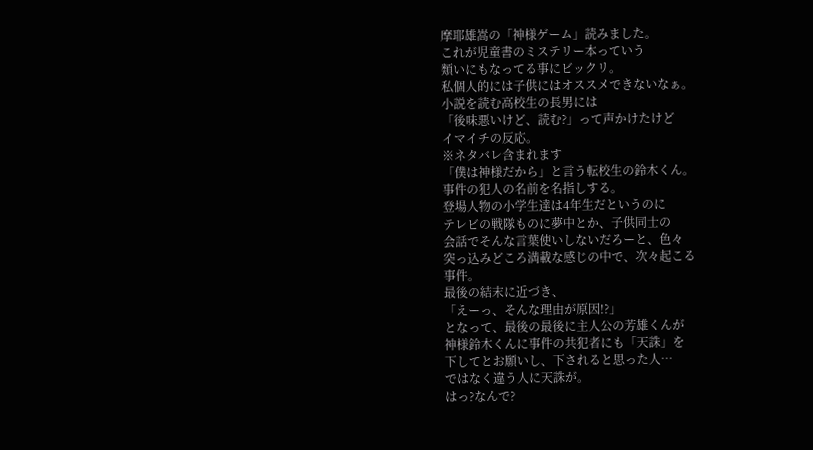摩耶雄嵩の「神様ゲーム」読みました。
これが児童書のミステリー本っていう
類いにもなってる事にビックリ。
私個人的には子供にはオススメできないなぁ。
小説を読む高校生の長男には
「後味悪いけど、読む?」って声かけたけど
イマイチの反応。
※ネタバレ含まれます
「僕は神様だから」と言う転校生の鈴木くん。
事件の犯人の名前を名指しする。
登場人物の小学生達は4年生だというのに
テレビの戦隊ものに夢中とか、子供同士の
会話でそんな言葉使いしないだろーと、色々
突っ込みどころ満載な感じの中で、次々起こる
事件。
最後の結末に近づき、
「えーっ、そんな理由が原因!?」
となって、最後の最後に主人公の芳雄くんが
神様鈴木くんに事件の共犯者にも「天誅」を
下してとお願いし、下されると思った人…
ではなく違う人に天誅が。
はっ?なんで?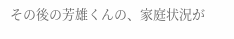その後の芳雄くんの、家庭状況が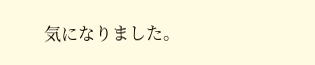気になりました。